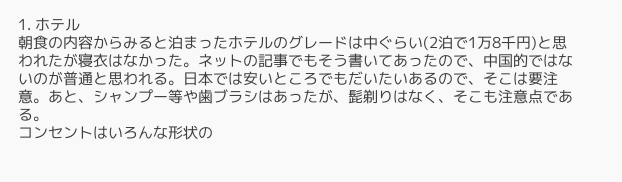1. ホテル
朝食の内容からみると泊まったホテルのグレードは中ぐらい(2泊で1万8千円)と思われたが寝衣はなかった。ネットの記事でもそう書いてあったので、中国的ではないのが普通と思われる。日本では安いところでもだいたいあるので、そこは要注意。あと、シャンプー等や歯ブラシはあったが、髭剃りはなく、そこも注意点である。
コンセントはいろんな形状の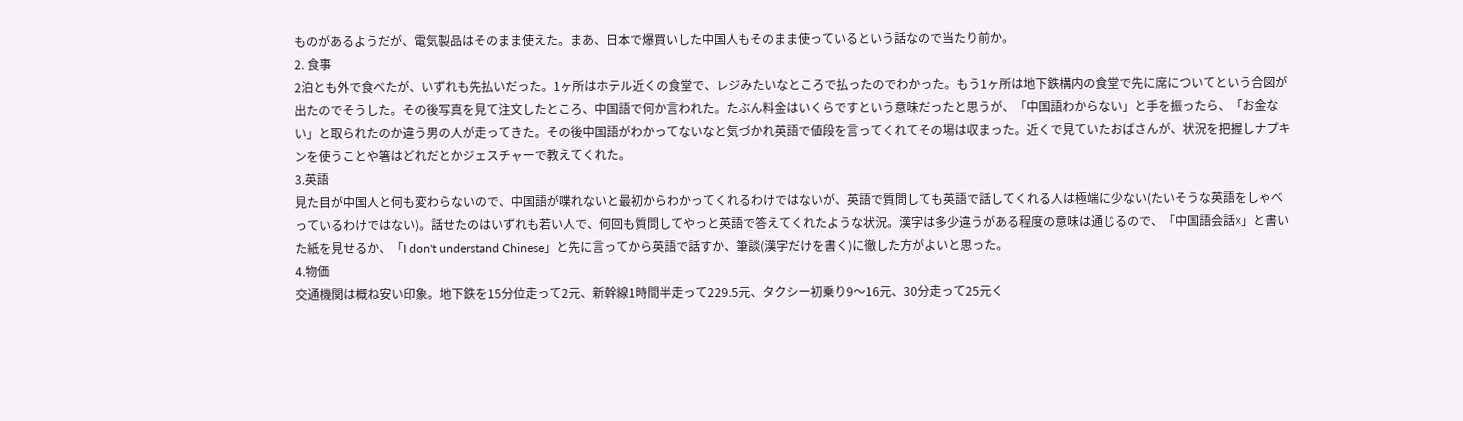ものがあるようだが、電気製品はそのまま使えた。まあ、日本で爆買いした中国人もそのまま使っているという話なので当たり前か。
2. 食事
2泊とも外で食べたが、いずれも先払いだった。1ヶ所はホテル近くの食堂で、レジみたいなところで払ったのでわかった。もう1ヶ所は地下鉄構内の食堂で先に席についてという合図が出たのでそうした。その後写真を見て注文したところ、中国語で何か言われた。たぶん料金はいくらですという意味だったと思うが、「中国語わからない」と手を振ったら、「お金ない」と取られたのか違う男の人が走ってきた。その後中国語がわかってないなと気づかれ英語で値段を言ってくれてその場は収まった。近くで見ていたおばさんが、状況を把握しナプキンを使うことや箸はどれだとかジェスチャーで教えてくれた。
3.英語
見た目が中国人と何も変わらないので、中国語が喋れないと最初からわかってくれるわけではないが、英語で質問しても英語で話してくれる人は極端に少ない(たいそうな英語をしゃべっているわけではない)。話せたのはいずれも若い人で、何回も質問してやっと英語で答えてくれたような状況。漢字は多少違うがある程度の意味は通じるので、「中国語会話☓」と書いた紙を見せるか、「I don't understand Chinese」と先に言ってから英語で話すか、筆談(漢字だけを書く)に徹した方がよいと思った。
4.物価
交通機関は概ね安い印象。地下鉄を15分位走って2元、新幹線1時間半走って229.5元、タクシー初乗り9〜16元、30分走って25元く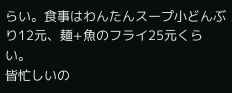らい。食事はわんたんスープ小どんぶり12元、麺+魚のフライ25元くらい。
皆忙しいの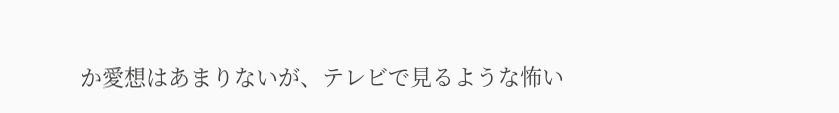か愛想はあまりないが、テレビで見るような怖い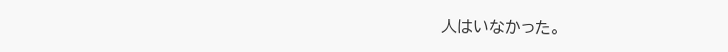人はいなかった。